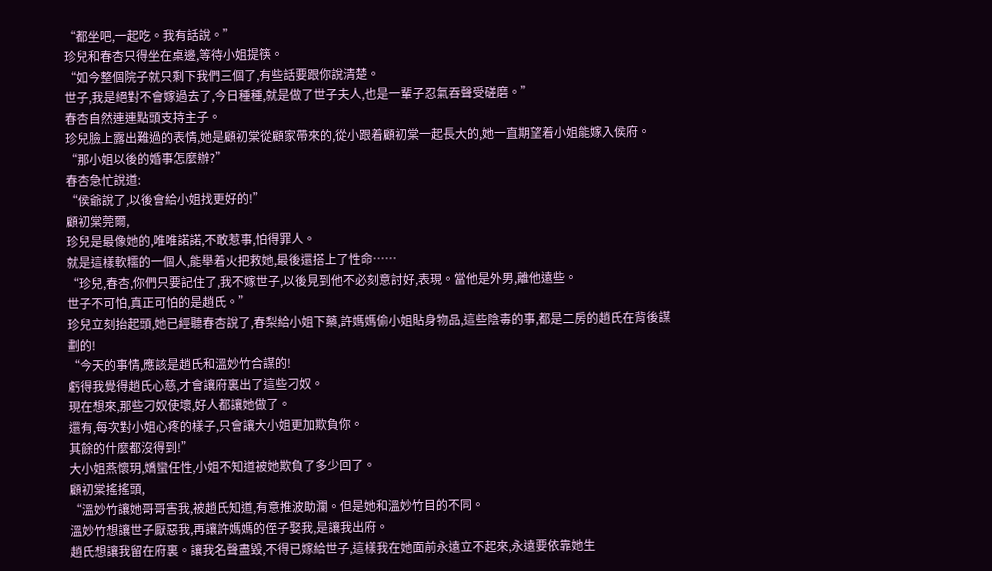“都坐吧,一起吃。我有話說。”
珍兒和春杏只得坐在桌邊,等待小姐提筷。
“如今整個院子就只剩下我們三個了,有些話要跟你說清楚。
世子,我是絕對不會嫁過去了,今日種種,就是做了世子夫人,也是一輩子忍氣吞聲受磋磨。”
春杏自然連連點頭支持主子。
珍兒臉上露出難過的表情,她是顧初棠從顧家帶來的,從小跟着顧初棠一起長大的,她一直期望着小姐能嫁入侯府。
“那小姐以後的婚事怎麼辦?”
春杏急忙說道:
“侯爺說了,以後會給小姐找更好的!”
顧初棠莞爾,
珍兒是最像她的,唯唯諾諾,不敢惹事,怕得罪人。
就是這樣軟糯的一個人,能舉着火把救她,最後還搭上了性命……
“珍兒,春杏,你們只要記住了,我不嫁世子,以後見到他不必刻意討好,表現。當他是外男,離他遠些。
世子不可怕,真正可怕的是趙氏。”
珍兒立刻抬起頭,她已經聽春杏說了,春梨給小姐下藥,許媽媽偷小姐貼身物品,這些陰毒的事,都是二房的趙氏在背後謀劃的!
“今天的事情,應該是趙氏和溫妙竹合謀的!
虧得我覺得趙氏心慈,才會讓府裏出了這些刁奴。
現在想來,那些刁奴使壞,好人都讓她做了。
還有,每次對小姐心疼的樣子,只會讓大小姐更加欺負你。
其餘的什麼都沒得到!”
大小姐燕懷玥,嬌蠻任性,小姐不知道被她欺負了多少回了。
顧初棠搖搖頭,
“溫妙竹讓她哥哥害我,被趙氏知道,有意推波助瀾。但是她和溫妙竹目的不同。
溫妙竹想讓世子厭惡我,再讓許媽媽的侄子娶我,是讓我出府。
趙氏想讓我留在府裏。讓我名聲盡毀,不得已嫁給世子,這樣我在她面前永遠立不起來,永遠要依靠她生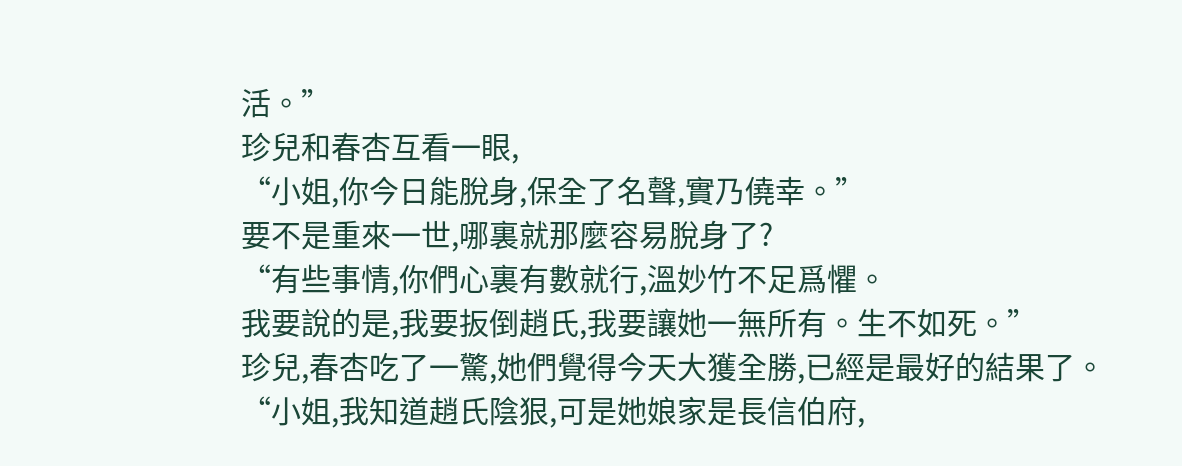活。”
珍兒和春杏互看一眼,
“小姐,你今日能脫身,保全了名聲,實乃僥幸。”
要不是重來一世,哪裏就那麼容易脫身了?
“有些事情,你們心裏有數就行,溫妙竹不足爲懼。
我要說的是,我要扳倒趙氏,我要讓她一無所有。生不如死。”
珍兒,春杏吃了一驚,她們覺得今天大獲全勝,已經是最好的結果了。
“小姐,我知道趙氏陰狠,可是她娘家是長信伯府,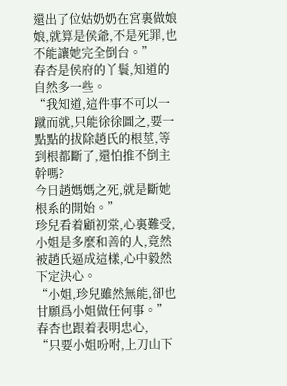還出了位姑奶奶在宮裏做娘娘,就算是侯爺,不是死罪,也不能讓她完全倒台。”
春杏是侯府的丫鬟,知道的自然多一些。
“我知道,這件事不可以一蹴而就,只能徐徐圖之,要一點點的拔除趙氏的根莖,等到根都斷了,還怕推不倒主幹嗎?
今日趙媽媽之死,就是斷她根系的開始。”
珍兒看着顧初棠,心裏難受,小姐是多麼和善的人,竟然被趙氏逼成這樣,心中毅然下定決心。
“小姐,珍兒雖然無能,卻也甘願爲小姐做任何事。”
春杏也跟着表明忠心,
“只要小姐吩咐,上刀山下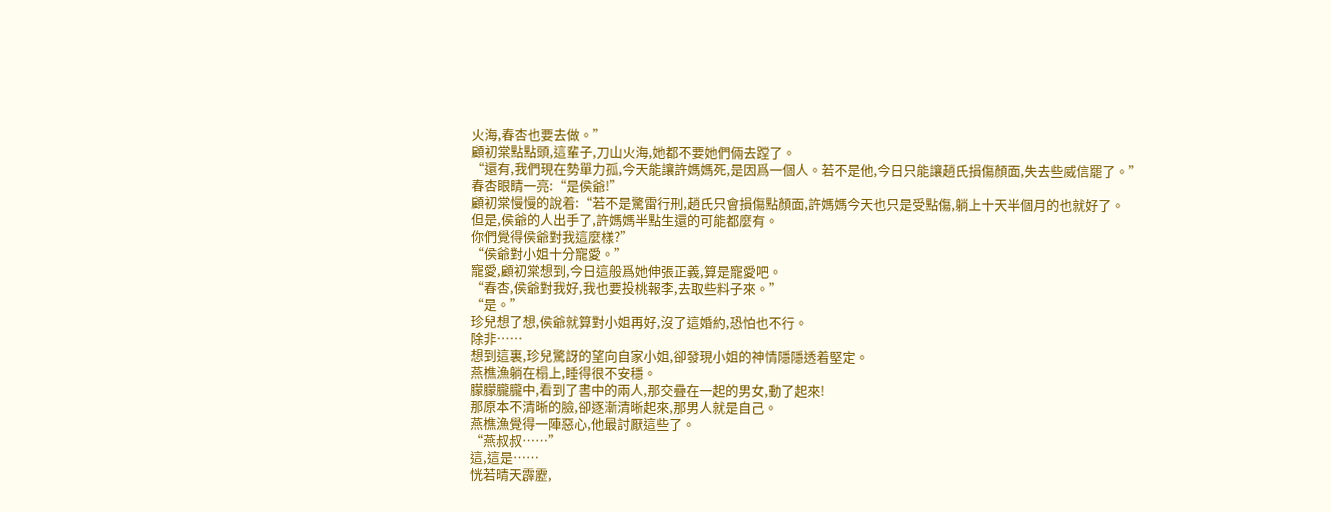火海,春杏也要去做。”
顧初棠點點頭,這輩子,刀山火海,她都不要她們倆去蹚了。
“還有,我們現在勢單力孤,今天能讓許媽媽死,是因爲一個人。若不是他,今日只能讓趙氏損傷顏面,失去些威信罷了。”
春杏眼睛一亮:“是侯爺!”
顧初棠慢慢的說着:“若不是驚雷行刑,趙氏只會損傷點顏面,許媽媽今天也只是受點傷,躺上十天半個月的也就好了。
但是,侯爺的人出手了,許媽媽半點生還的可能都麼有。
你們覺得侯爺對我這麼樣?”
“侯爺對小姐十分寵愛。”
寵愛,顧初棠想到,今日這般爲她伸張正義,算是寵愛吧。
“春杏,侯爺對我好,我也要投桃報李,去取些料子來。”
“是。”
珍兒想了想,侯爺就算對小姐再好,沒了這婚約,恐怕也不行。
除非……
想到這裏,珍兒驚訝的望向自家小姐,卻發現小姐的神情隱隱透着堅定。
燕樵漁躺在榻上,睡得很不安穩。
朦朦朧朧中,看到了書中的兩人,那交疊在一起的男女,動了起來!
那原本不清晰的臉,卻逐漸清晰起來,那男人就是自己。
燕樵漁覺得一陣惡心,他最討厭這些了。
“燕叔叔……”
這,這是……
恍若晴天霹靂,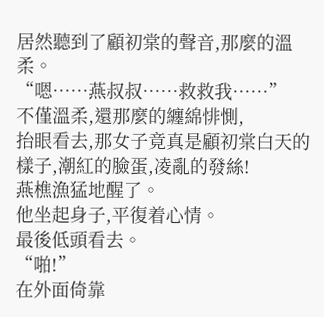居然聽到了顧初棠的聲音,那麼的溫柔。
“嗯……燕叔叔……救救我……”
不僅溫柔,還那麼的纏綿悱惻,
抬眼看去,那女子竟真是顧初棠白天的樣子,潮紅的臉蛋,凌亂的發絲!
燕樵漁猛地醒了。
他坐起身子,平復着心情。
最後低頭看去。
“啪!”
在外面倚靠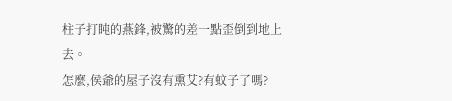柱子打盹的燕鋒,被驚的差一點歪倒到地上去。
怎麼,侯爺的屋子沒有熏艾?有蚊子了嗎?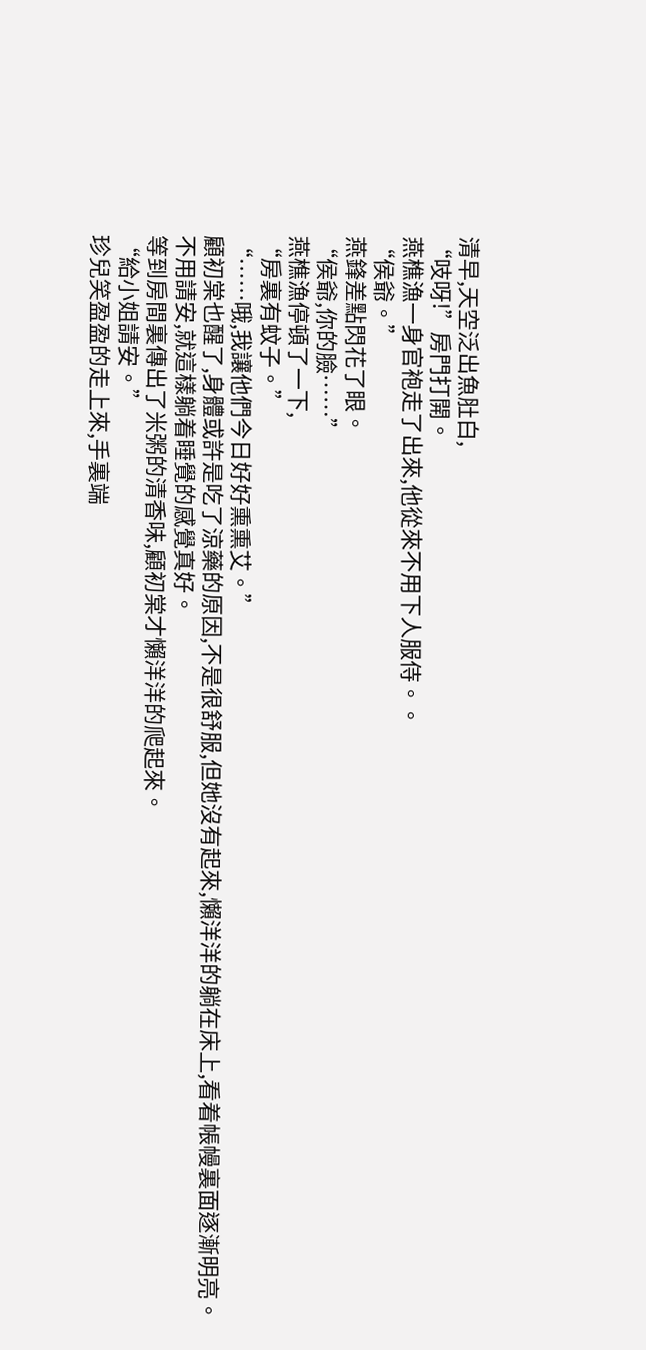清早,天空泛出魚肚白,
“吱呀!”房門打開。
燕樵漁一身官袍走了出來,他從來不用下人服侍。。
“侯爺。”
燕鋒差點閃花了眼。
“侯爺,你的臉……”
燕樵漁停頓了一下,
“房裏有蚊子。”
“……哦,我讓他們今日好好熏熏艾。”
顧初棠也醒了,身體或許是吃了涼藥的原因,不是很舒服,但她沒有起來,懶洋洋的躺在床上,看着帳幔裏面逐漸明亮。
不用請安,就這樣躺着睡覺的感覺真好。
等到房間裏傳出了米粥的清香味,顧初棠才懶洋洋的爬起來。
“給小姐請安。”
珍兒笑盈盈的走上來,手裏端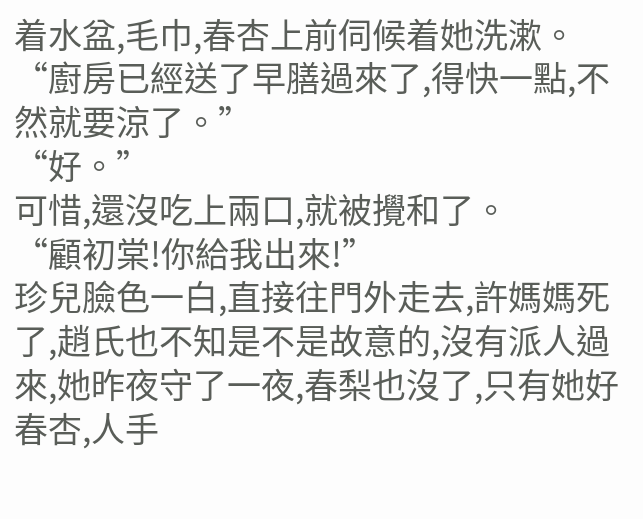着水盆,毛巾,春杏上前伺候着她洗漱。
“廚房已經送了早膳過來了,得快一點,不然就要涼了。”
“好。”
可惜,還沒吃上兩口,就被攪和了。
“顧初棠!你給我出來!”
珍兒臉色一白,直接往門外走去,許媽媽死了,趙氏也不知是不是故意的,沒有派人過來,她昨夜守了一夜,春梨也沒了,只有她好春杏,人手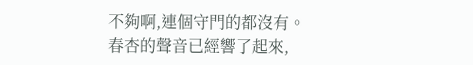不夠啊,連個守門的都沒有。
春杏的聲音已經響了起來,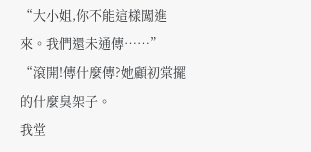“大小姐,你不能這樣闖進來。我們還未通傳……”
“滾開!傳什麼傳?她顧初棠擺的什麼臭架子。
我堂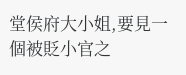堂侯府大小姐,要見一個被貶小官之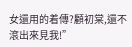女還用的着傳?顧初棠,還不滾出來見我!”